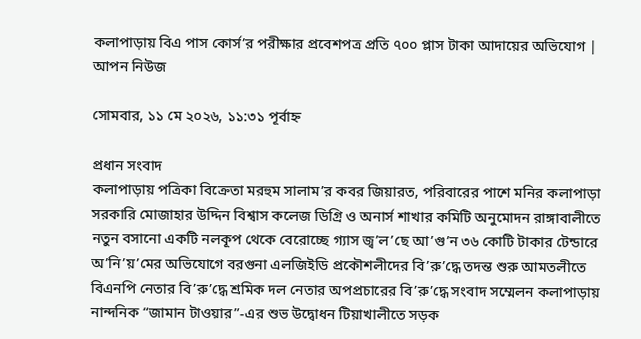কলাপাড়ায় বিএ পাস কোর্স’র পরীক্ষার প্রবেশপত্র প্রতি ৭০০ প্লাস টাকা আদায়ের অভিযোগ | আপন নিউজ

সোমবার, ১১ মে ২০২৬, ১১:৩১ পূর্বাহ্ন

প্রধান সংবাদ
কলাপাড়ায় পত্রিকা বিক্রেতা মরহুম সালাম’র কবর জিয়ারত, পরিবারের পাশে মনির কলাপাড়া সরকারি মোজাহার উদ্দিন বিশ্বাস কলেজ ডিগ্রি ও অনার্স শাখার কমিটি অনুমোদন রাঙ্গাবালীতে নতুন বসানো একটি নলকূপ থেকে বেরোচ্ছে গ্যাস জ্ব’ল’ছে আ’গু’ন ৩৬ কোটি টাকার টেন্ডারে অ’নি’য়’মের অভিযোগে বরগুনা এলজিইডি প্রকৌশলীদের বি’রু’দ্ধে তদন্ত শুরু আমতলীতে বিএনপি নেতার বি’রু’দ্ধে শ্রমিক দল নেতার অপপ্রচারের বি’রু’দ্ধে সংবাদ সম্মেলন কলাপাড়ায় নান্দনিক “জামান টাওয়ার”-এর শুভ উদ্বোধন টিয়াখালীতে সড়ক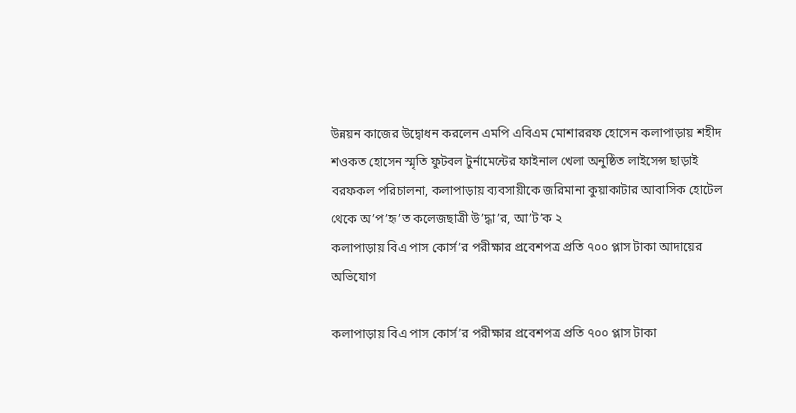উন্নয়ন কাজের উদ্বোধন করলেন এমপি এবিএম মোশাররফ হোসেন কলাপাড়ায় শহীদ শ‌ওকত হোসেন স্মৃতি ফুটবল টুর্নামেন্টের ফাইনাল খেলা অনুষ্ঠিত লাইসেন্স ছাড়াই বরফকল পরিচালনা, কলাপাড়ায় ব্যবসায়ীকে জরিমানা কুয়াকাটার আবাসিক হোটেল থেকে অ’প’হৃ’ত কলেজছাত্রী উ’দ্ধা’র, আ’ট’ক ২
কলাপাড়ায় বিএ পাস কোর্স’র পরীক্ষার প্রবেশপত্র প্রতি ৭০০ প্লাস টাকা আদায়ের অভিযোগ

কলাপাড়ায় বিএ পাস কোর্স’র পরীক্ষার প্রবেশপত্র প্রতি ৭০০ প্লাস টাকা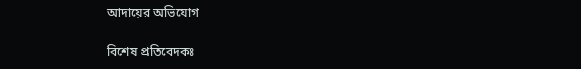আদায়ের অভিযোগ

বিশেষ প্রতিবেদকঃ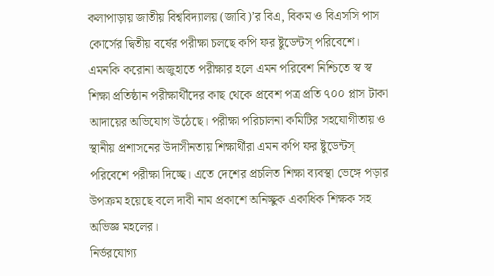কলাপাড়ায় জাতীয় বিশ্ববিদ্যালয় (জাবি)’র বিএ, বিকম ও বিএসসি পাস কোর্সের দ্বিতীয় বর্ষের পরীক্ষা চলছে কপি ফর ষ্টুডেন্টস্ পরিবেশে। এমনকি করোনা অজুহাতে পরীক্ষার হলে এমন পরিবেশ নিশ্চিতে স্ব স্ব শিক্ষা প্রতিষ্ঠান পরীক্ষার্থীদের কাছ থেকে প্রবেশ পত্র প্রতি ৭০০ প্লাস টাকা আদায়ের অভিযোগ উঠেছে। পরীক্ষা পরিচালনা কমিটির সহযোগীতায় ও স্থানীয় প্রশাসনের উদাসীনতায় শিক্ষার্থীরা এমন কপি ফর ষ্টুডেন্টস্ পরিবেশে পরীক্ষা দিচ্ছে। এতে দেশের প্রচলিত শিক্ষা ব্যবস্থা ভেঙ্গে পড়ার উপক্রম হয়েছে বলে দাবী নাম প্রকাশে অনিচ্ছুক একাধিক শিক্ষক সহ অভিজ্ঞ মহলের।
নির্ভরযোগ্য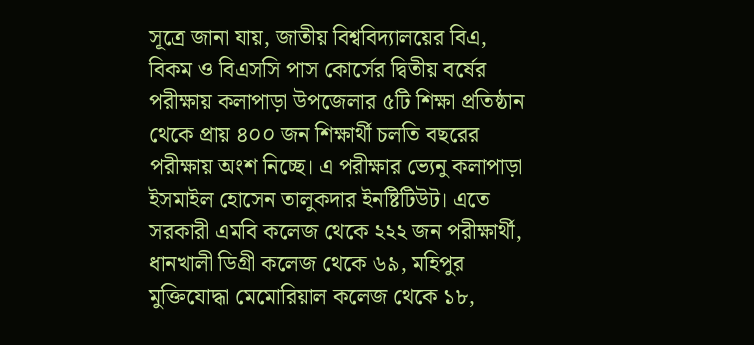সূত্রে জানা যায়, জাতীয় বিশ্ববিদ্যালয়ের বিএ, বিকম ও বিএসসি পাস কোর্সের দ্বিতীয় বর্ষের পরীক্ষায় কলাপাড়া উপজেলার ৫টি শিক্ষা প্রতিষ্ঠান থেকে প্রায় ৪০০ জন শিক্ষার্থী চলতি বছরের পরীক্ষায় অংশ নিচ্ছে। এ পরীক্ষার ভ্যেনু কলাপাড়া ইসমাইল হোসেন তালুকদার ইনষ্টিটিউট। এতে সরকারী এমবি কলেজ থেকে ২২২ জন পরীক্ষার্থী, ধানখালী ডিগ্রী কলেজ থেকে ৬৯, মহিপুর মুক্তিযোদ্ধা মেমোরিয়াল কলেজ থেকে ১৮,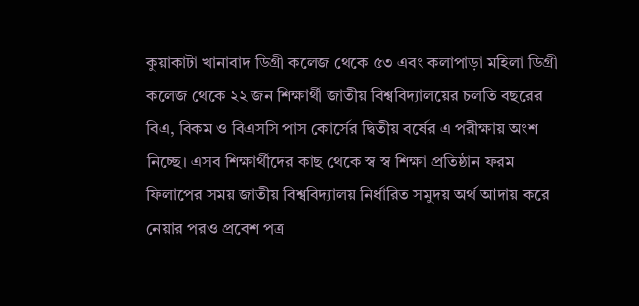কুয়াকাটা খানাবাদ ডিগ্রী কলেজ থেকে ৫৩ এবং কলাপাড়া মহিলা ডিগ্রী কলেজ থেকে ২২ জন শিক্ষার্থী জাতীয় বিশ্ববিদ্যালয়ের চলতি বছরের বিএ, বিকম ও বিএসসি পাস কোর্সের দ্বিতীয় বর্ষের এ পরীক্ষায় অংশ নিচ্ছে। এসব শিক্ষার্থীদের কাছ থেকে স্ব স্ব শিক্ষা প্রতিষ্ঠান ফরম ফিলাপের সময় জাতীয় বিশ্ববিদ্যালয় নির্ধারিত সমুদয় অর্থ আদায় করে নেয়ার পরও প্রবেশ পত্র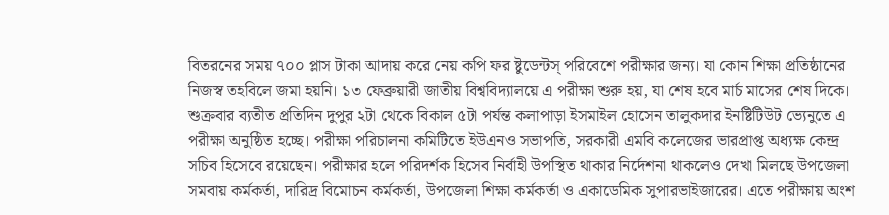বিতরনের সময় ৭০০ প্লাস টাকা আদায় করে নেয় কপি ফর ষ্টুডেন্টস্ পরিবেশে পরীক্ষার জন্য। যা কোন শিক্ষা প্রতিষ্ঠানের নিজস্ব তহবিলে জমা হয়নি। ১৩ ফেব্রুয়ারী জাতীয় বিশ্ববিদ্যালয়ে এ পরীক্ষা শুরু হয়, যা শেষ হবে মার্চ মাসের শেষ দিকে। শুক্রবার ব্যতীত প্রতিদিন দুপুর ২টা থেকে বিকাল ৫টা পর্যন্ত কলাপাড়া ইসমাইল হোসেন তালুকদার ইনষ্টিটিউট ভ্যেনুতে এ পরীক্ষা অনুষ্ঠিত হচ্ছে। পরীক্ষা পরিচালনা কমিটিতে ইউএনও সভাপতি, সরকারী এমবি কলেজের ভারপ্রাপ্ত অধ্যক্ষ কেন্দ্র সচিব হিসেবে রয়েছেন। পরীক্ষার হলে পরিদর্শক হিসেব নির্বাহী উপস্থিত থাকার নির্দেশনা থাকলেও দেখা মিলছে উপজেলা সমবায় কর্মকর্তা, দারিদ্র বিমোচন কর্মকর্তা, উপজেলা শিক্ষা কর্মকর্তা ও একাডেমিক সুপারভাইজারের। এতে পরীক্ষায় অংশ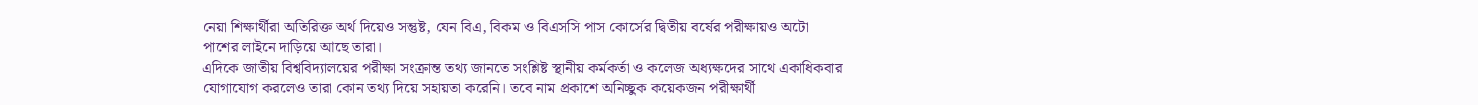নেয়া শিক্ষার্থীরা অতিরিক্ত অর্থ দিয়েও সন্তুষ্ট, যেন বিএ, বিকম ও বিএসসি পাস কোর্সের দ্বিতীয় বর্ষের পরীক্ষায়ও অটো পাশের লাইনে দাড়িয়ে আছে তারা।
এদিকে জাতীয় বিশ্ববিদ্যালয়ের পরীক্ষা সংক্রান্ত তথ্য জানতে সংশ্লিষ্ট স্থানীয় কর্মকর্তা ও কলেজ অধ্যক্ষদের সাথে একাধিকবার যোগাযোগ করলেও তারা কোন তথ্য দিয়ে সহায়তা করেনি। তবে নাম প্রকাশে অনিচ্ছুক কয়েকজন পরীক্ষার্থী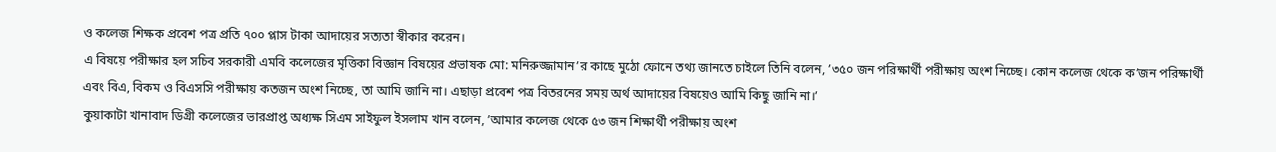ও কলেজ শিক্ষক প্রবেশ পত্র প্রতি ৭০০ প্লাস টাকা আদায়ের সত্যতা স্বীকার করেন।
এ বিষয়ে পরীক্ষার হল সচিব সরকারী এমবি কলেজের মৃত্তিকা বিজ্ঞান বিষয়ের প্রভাষক মো: মনিরুজ্জামান’র কাছে মুঠো ফোনে তথ্য জানতে চাইলে তিনি বলেন, ’৩৫০ জন পরিক্ষার্থী পরীক্ষায় অংশ নিচ্ছে। কোন কলেজ থেকে ক’জন পরিক্ষার্থী এবং বিএ, বিকম ও বিএসসি পরীক্ষায় কতজন অংশ নিচ্ছে, তা আমি জানি না। এছাড়া প্রবেশ পত্র বিতরনের সময় অর্থ আদায়ের বিষয়েও আমি কিছু জানি না।’
কুয়াকাটা খানাবাদ ডিগ্রী কলেজের ভারপ্রাপ্ত অধ্যক্ষ সিএম সাইফুল ইসলাম খান বলেন, ’আমার কলেজ থেকে ৫৩ জন শিক্ষার্থী পরীক্ষায় অংশ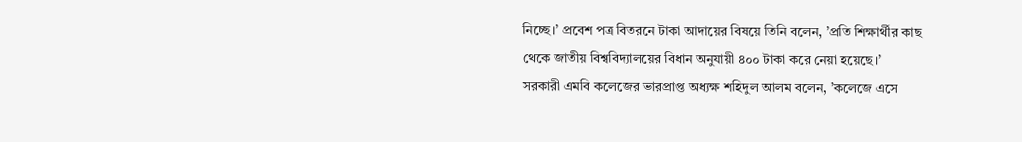নিচ্ছে।’ প্রবেশ পত্র বিতরনে টাকা আদায়ের বিষয়ে তিনি বলেন, ’প্রতি শিক্ষার্থীর কাছ থেকে জাতীয় বিশ্ববিদ্যালয়ের বিধান অনুযায়ী ৪০০ টাকা করে নেয়া হয়েছে।’
সরকারী এমবি কলেজের ভারপ্রাপ্ত অধ্যক্ষ শহিদুল আলম বলেন, ’কলেজে এসে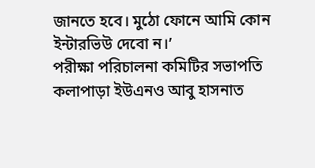জানতে হবে। মুঠো ফোনে আমি কোন ইন্টারভিউ দেবো ন।’
পরীক্ষা পরিচালনা কমিটির সভাপতি কলাপাড়া ইউএনও আবু হাসনাত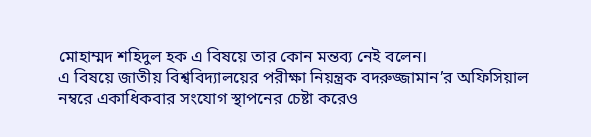মোহাম্মদ শহিদুল হক এ বিষয়ে তার কোন মন্তব্য নেই বলেন।
এ বিষয়ে জাতীয় বিশ্ববিদ্যালয়ের পরীক্ষা নিয়ন্ত্রক বদরুজ্জামান’র অফিসিয়াল নম্বরে একাধিকবার সংযোগ স্থাপনের চেষ্টা করেও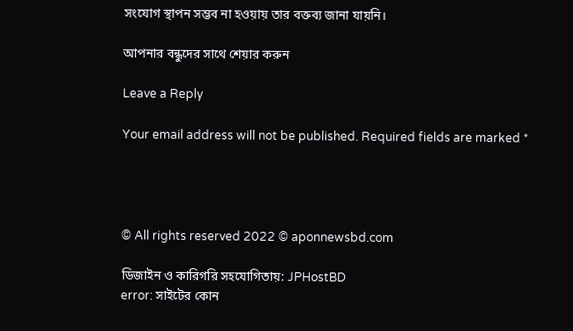সংযোগ স্থাপন সম্ভব না হওয়ায় তার বক্তব্য জানা যায়নি।

আপনার বন্ধুদের সাথে শেয়ার করুন

Leave a Reply

Your email address will not be published. Required fields are marked *




© All rights reserved 2022 © aponnewsbd.com

ডিজাইন ও কারিগরি সহযোগিতায়: JPHostBD
error: সাইটের কোন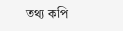তথ্য কপি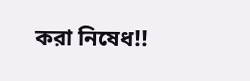করা নিষেধ!!